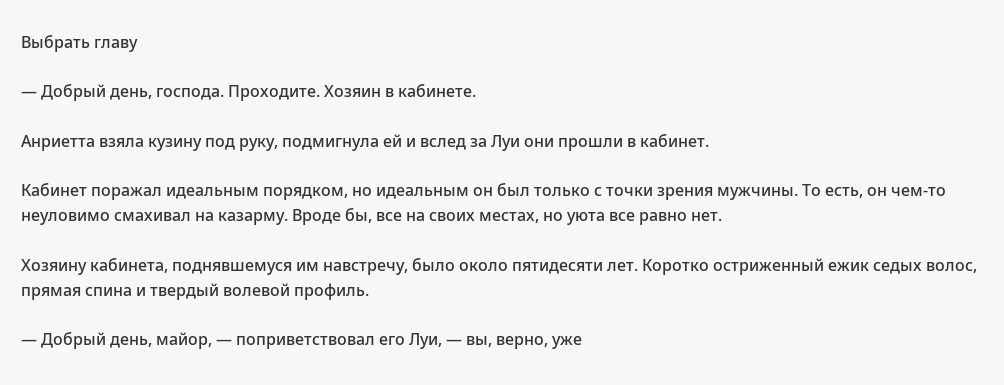Выбрать главу

— Добрый день, господа. Проходите. Хозяин в кабинете.

Анриетта взяла кузину под руку, подмигнула ей и вслед за Луи они прошли в кабинет.

Кабинет поражал идеальным порядком, но идеальным он был только с точки зрения мужчины. То есть, он чем-то неуловимо смахивал на казарму. Вроде бы, все на своих местах, но уюта все равно нет.

Хозяину кабинета, поднявшемуся им навстречу, было около пятидесяти лет. Коротко остриженный ежик седых волос, прямая спина и твердый волевой профиль.

— Добрый день, майор, — поприветствовал его Луи, — вы, верно, уже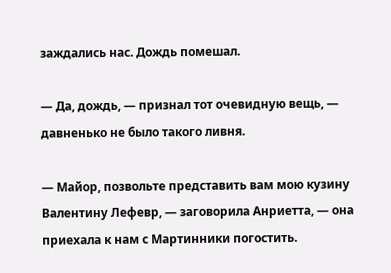заждались нас. Дождь помешал.

— Да, дождь, — признал тот очевидную вещь, — давненько не было такого ливня.

— Майор, позвольте представить вам мою кузину Валентину Лефевр, — заговорила Анриетта, — она приехала к нам с Мартинники погостить.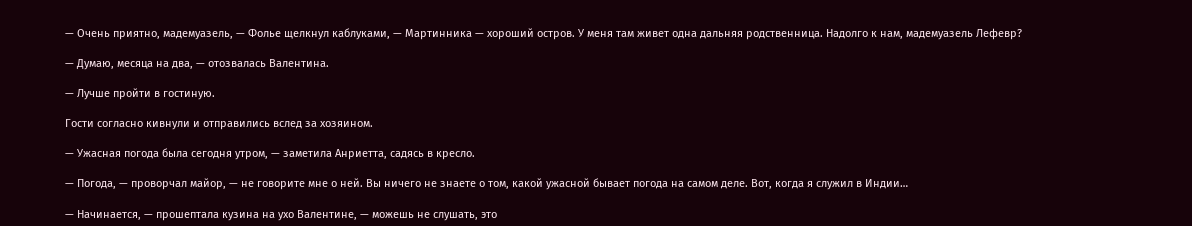— Очень приятно, мадемуазель, — Фолье щелкнул каблуками, — Мартинника — хороший остров. У меня там живет одна дальняя родственница. Надолго к нам, мадемуазель Лефевр?

— Думаю, месяца на два, — отозвалась Валентина.

— Лучше пройти в гостиную.

Гости согласно кивнули и отправились вслед за хозяином.

— Ужасная погода была сегодня утром, — заметила Анриетта, садясь в кресло.

— Погода, — проворчал майор, — не говорите мне о ней. Вы ничего не знаете о том, какой ужасной бывает погода на самом деле. Вот, когда я служил в Индии…

— Начинается, — прошептала кузина на ухо Валентине, — можешь не слушать, это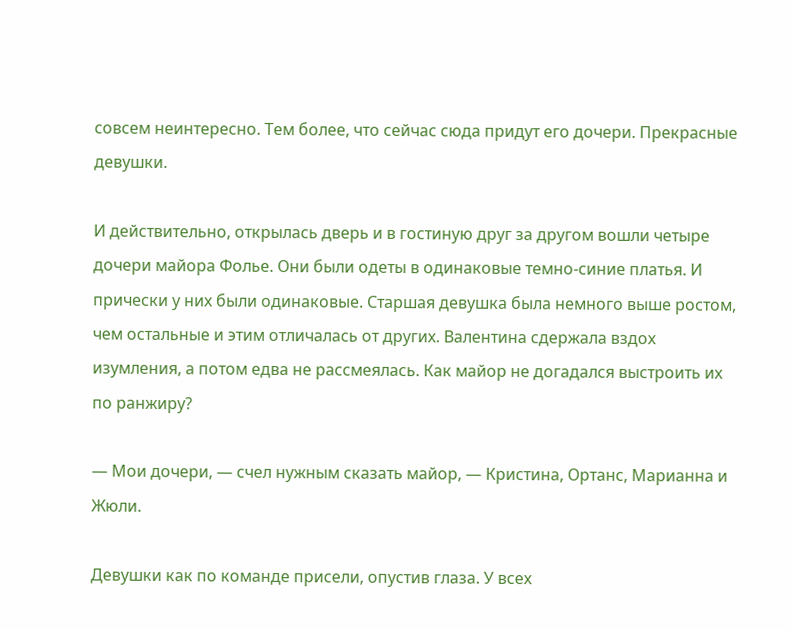совсем неинтересно. Тем более, что сейчас сюда придут его дочери. Прекрасные девушки.

И действительно, открылась дверь и в гостиную друг за другом вошли четыре дочери майора Фолье. Они были одеты в одинаковые темно-синие платья. И прически у них были одинаковые. Старшая девушка была немного выше ростом, чем остальные и этим отличалась от других. Валентина сдержала вздох изумления, а потом едва не рассмеялась. Как майор не догадался выстроить их по ранжиру?

— Мои дочери, — счел нужным сказать майор, — Кристина, Ортанс, Марианна и Жюли.

Девушки как по команде присели, опустив глаза. У всех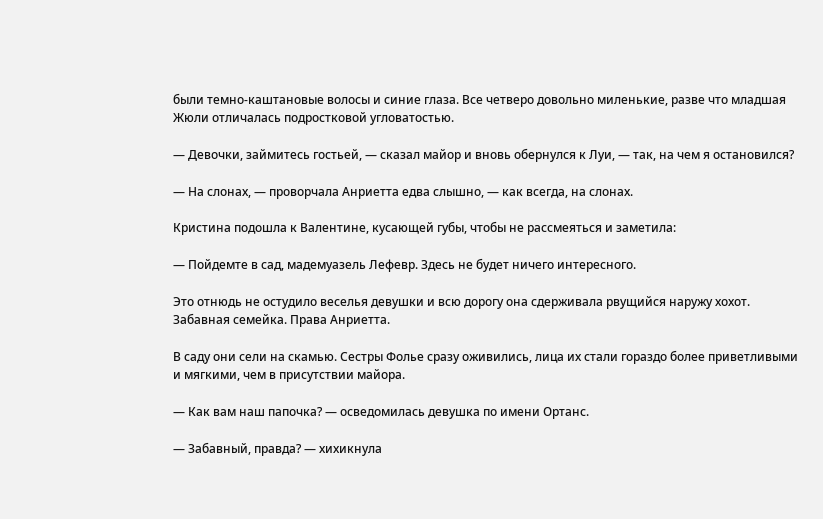были темно-каштановые волосы и синие глаза. Все четверо довольно миленькие, разве что младшая Жюли отличалась подростковой угловатостью.

— Девочки, займитесь гостьей, — сказал майор и вновь обернулся к Луи, — так, на чем я остановился?

— На слонах, — проворчала Анриетта едва слышно, — как всегда, на слонах.

Кристина подошла к Валентине, кусающей губы, чтобы не рассмеяться и заметила:

— Пойдемте в сад, мадемуазель Лефевр. Здесь не будет ничего интересного.

Это отнюдь не остудило веселья девушки и всю дорогу она сдерживала рвущийся наружу хохот. Забавная семейка. Права Анриетта.

В саду они сели на скамью. Сестры Фолье сразу оживились, лица их стали гораздо более приветливыми и мягкими, чем в присутствии майора.

— Как вам наш папочка? — осведомилась девушка по имени Ортанс.

— Забавный, правда? — хихикнула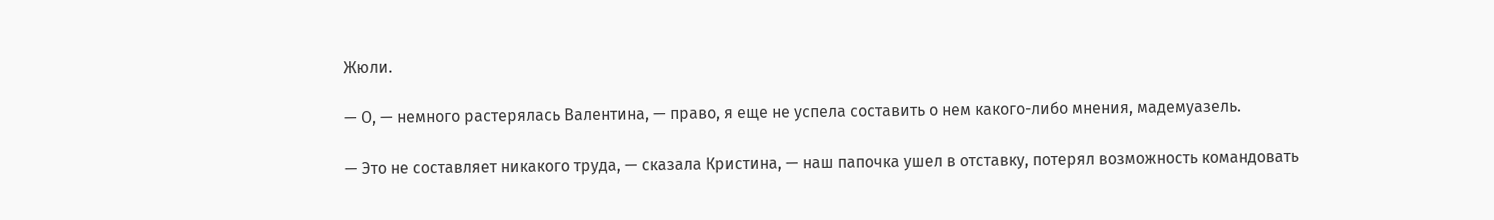Жюли.

— О, — немного растерялась Валентина, — право, я еще не успела составить о нем какого-либо мнения, мадемуазель.

— Это не составляет никакого труда, — сказала Кристина, — наш папочка ушел в отставку, потерял возможность командовать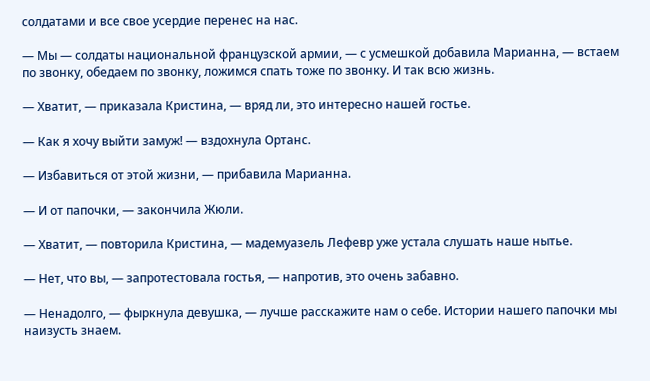солдатами и все свое усердие перенес на нас.

— Мы — солдаты национальной французской армии, — с усмешкой добавила Марианна, — встаем по звонку, обедаем по звонку, ложимся спать тоже по звонку. И так всю жизнь.

— Хватит, — приказала Кристина, — вряд ли, это интересно нашей гостье.

— Как я хочу выйти замуж! — вздохнула Ортанс.

— Избавиться от этой жизни, — прибавила Марианна.

— И от папочки, — закончила Жюли.

— Хватит, — повторила Кристина, — мадемуазель Лефевр уже устала слушать наше нытье.

— Нет, что вы, — запротестовала гостья, — напротив, это очень забавно.

— Ненадолго, — фыркнула девушка, — лучше расскажите нам о себе. Истории нашего папочки мы наизусть знаем.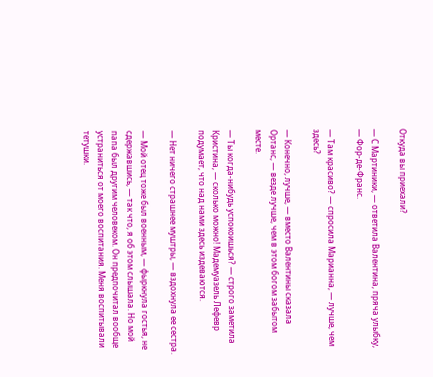Откуда вы приехали?

— С Мартиники, — ответила Валентина, пряча улыбку, — Фор-де-Франс.

— Там красиво? — спросила Марианна, — лучше, чем здесь?

— Конечно, лучше, — вместо Валентины сказала Ортанс, — везде лучше, чем в этом богом забытом месте.

— Ты когда-нибудь успокоишься? — строго заметила Кристина, — сколько можно! Мадемуазель Лефевр подумает, что над нами здесь издеваются.

— Нет ничего страшнее муштры, — вздохнула ее сестра.

— Мой отец тоже был военным, — фыркнула гостья, не сдержавшись, — так что, я об этом слышала. Но мой папа был другим человеком. Он предпочитал вообще устраниться от моего воспитания. Меня воспитывали тетушки.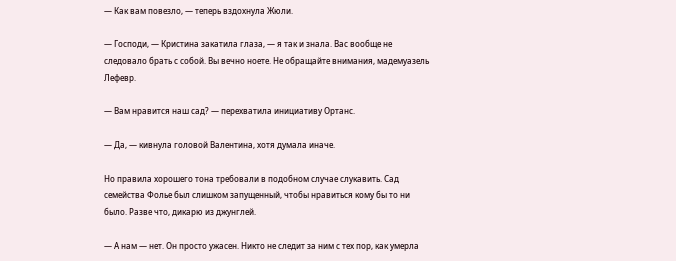— Как вам повезло, — теперь вздохнула Жюли.

— Господи, — Кристина закатила глаза, — я так и знала. Вас вообще не следовало брать с собой. Вы вечно ноете. Не обращайте внимания, мадемуазель Лефевр.

— Вам нравится наш сад? — перехватила инициативу Ортанс.

— Да, — кивнула головой Валентина, хотя думала иначе.

Но правила хорошего тона требовали в подобном случае слукавить. Сад семейства Фолье был слишком запущенный, чтобы нравиться кому бы то ни было. Разве что, дикарю из джунглей.

— А нам — нет. Он просто ужасен. Никто не следит за ним с тех пор, как умерла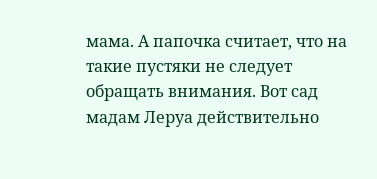мама. А папочка считает, что на такие пустяки не следует обращать внимания. Вот сад мадам Леруа действительно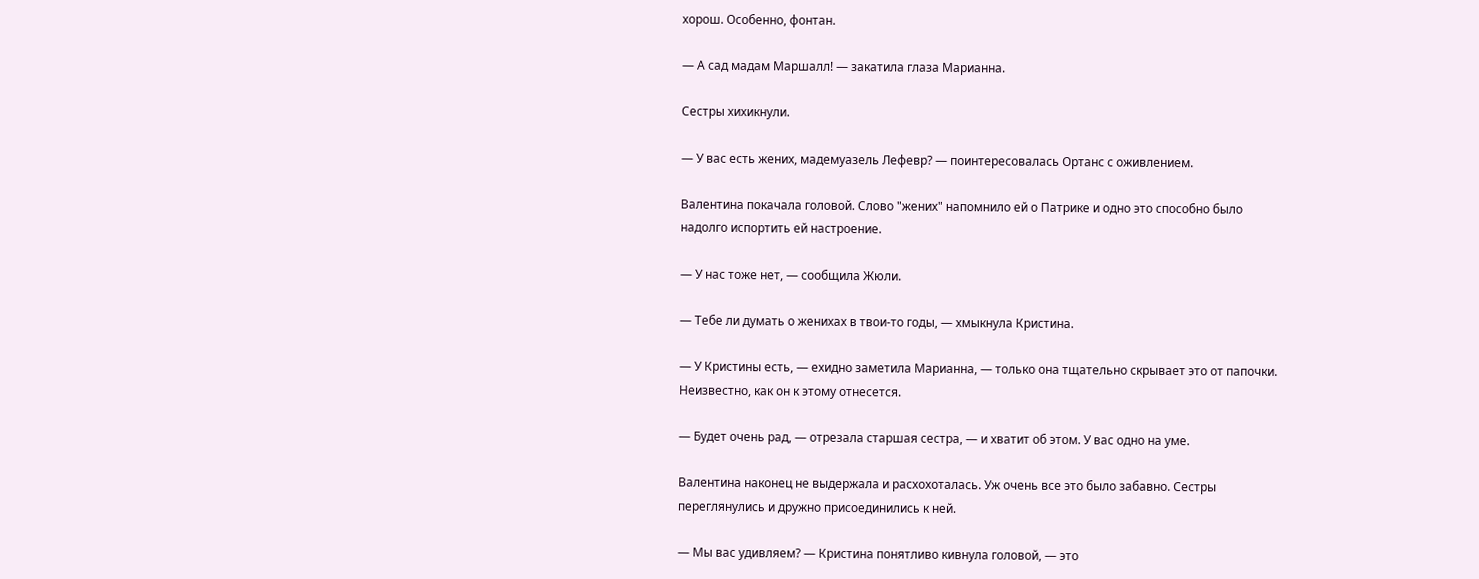хорош. Особенно, фонтан.

— А сад мадам Маршалл! — закатила глаза Марианна.

Сестры хихикнули.

— У вас есть жених, мадемуазель Лефевр? — поинтересовалась Ортанс с оживлением.

Валентина покачала головой. Слово "жених" напомнило ей о Патрике и одно это способно было надолго испортить ей настроение.

— У нас тоже нет, — сообщила Жюли.

— Тебе ли думать о женихах в твои-то годы, — хмыкнула Кристина.

— У Кристины есть, — ехидно заметила Марианна, — только она тщательно скрывает это от папочки. Неизвестно, как он к этому отнесется.

— Будет очень рад, — отрезала старшая сестра, — и хватит об этом. У вас одно на уме.

Валентина наконец не выдержала и расхохоталась. Уж очень все это было забавно. Сестры переглянулись и дружно присоединились к ней.

— Мы вас удивляем? — Кристина понятливо кивнула головой, — это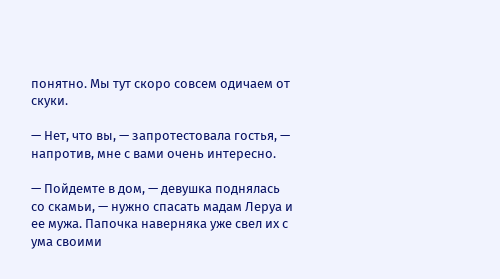понятно. Мы тут скоро совсем одичаем от скуки.

— Нет, что вы, — запротестовала гостья, — напротив, мне с вами очень интересно.

— Пойдемте в дом, — девушка поднялась со скамьи, — нужно спасать мадам Леруа и ее мужа. Папочка наверняка уже свел их с ума своими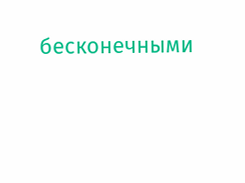бесконечными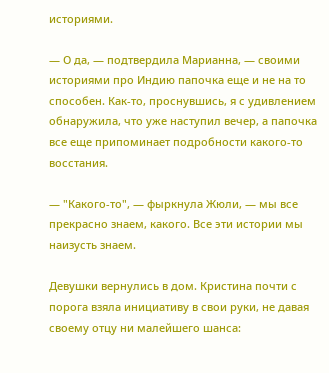историями.

— О да, — подтвердила Марианна, — своими историями про Индию папочка еще и не на то способен. Как-то, проснувшись, я с удивлением обнаружила, что уже наступил вечер, а папочка все еще припоминает подробности какого-то восстания.

— "Какого-то", — фыркнула Жюли, — мы все прекрасно знаем, какого. Все эти истории мы наизусть знаем.

Девушки вернулись в дом. Кристина почти с порога взяла инициативу в свои руки, не давая своему отцу ни малейшего шанса: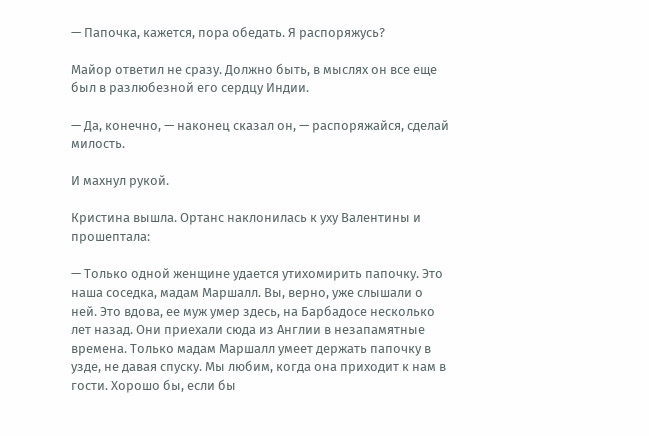— Папочка, кажется, пора обедать. Я распоряжусь?

Майор ответил не сразу. Должно быть, в мыслях он все еще был в разлюбезной его сердцу Индии.

— Да, конечно, — наконец сказал он, — распоряжайся, сделай милость.

И махнул рукой.

Кристина вышла. Ортанс наклонилась к уху Валентины и прошептала:

— Только одной женщине удается утихомирить папочку. Это наша соседка, мадам Маршалл. Вы, верно, уже слышали о ней. Это вдова, ее муж умер здесь, на Барбадосе несколько лет назад. Они приехали сюда из Англии в незапамятные времена. Только мадам Маршалл умеет держать папочку в узде, не давая спуску. Мы любим, когда она приходит к нам в гости. Хорошо бы, если бы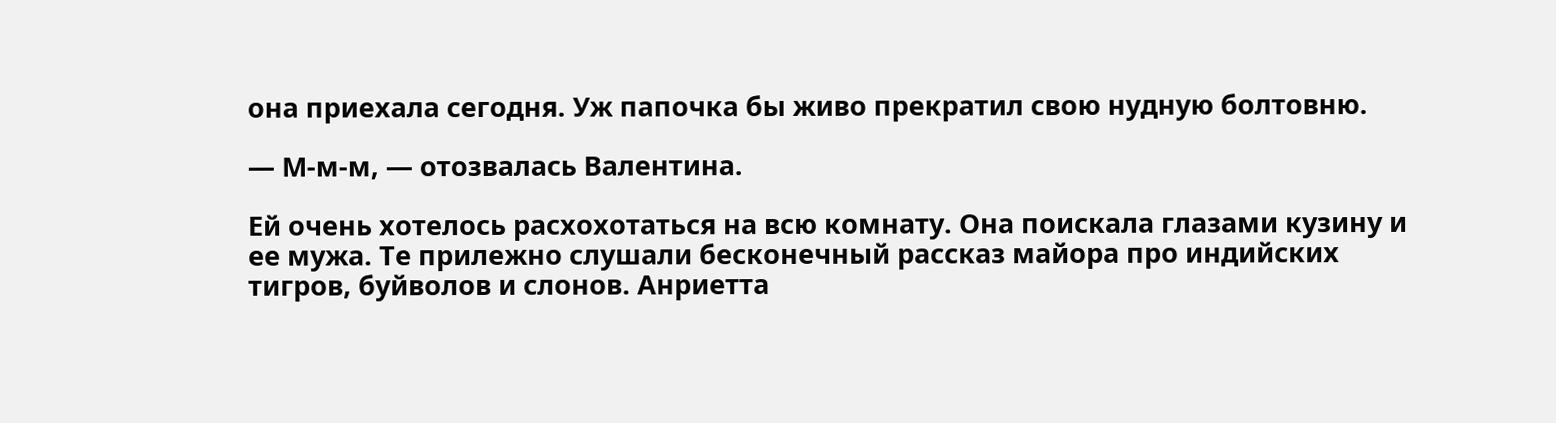она приехала сегодня. Уж папочка бы живо прекратил свою нудную болтовню.

— М-м-м, — отозвалась Валентина.

Ей очень хотелось расхохотаться на всю комнату. Она поискала глазами кузину и ее мужа. Те прилежно слушали бесконечный рассказ майора про индийских тигров, буйволов и слонов. Анриетта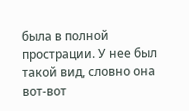была в полной прострации. У нее был такой вид, словно она вот-вот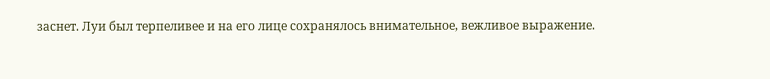заснет. Луи был терпеливее и на его лице сохранялось внимательное, вежливое выражение.